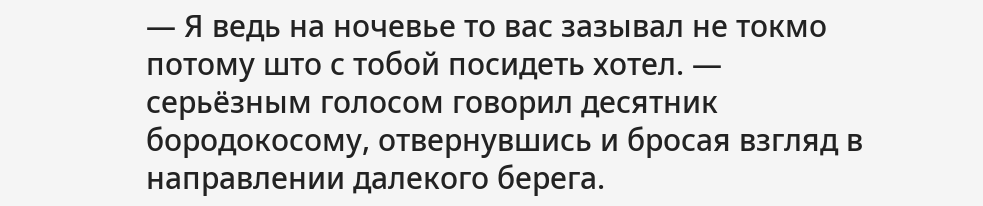— Я ведь на ночевье то вас зазывал не токмо потому што с тобой посидеть хотел. — серьёзным голосом говорил десятник бородокосому, отвернувшись и бросая взгляд в направлении далекого берега.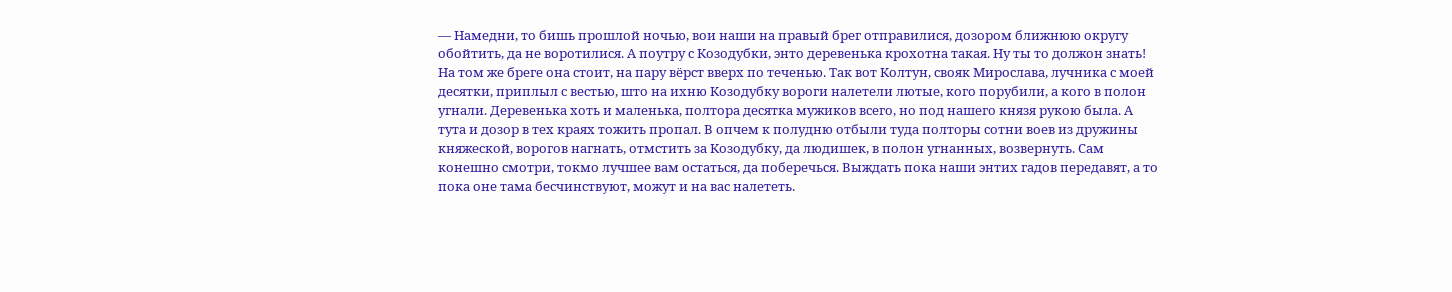— Намедни, то бишь прошлой ночью, вои наши на правый брег отправилися, дозором ближнюю округу обойтить, да не воротилися. А поутру с Козодубки, энто деревенька крохотна такая. Ну ты то должон знать! На том же бреге она стоит, на пару вёрст вверх по теченью. Так вот Колтун, свояк Мирослава, лучника с моей десятки, приплыл с вестью, што на ихню Козодубку вороги налетели лютые, кого порубили, а кого в полон угнали. Деревенька хоть и маленька, полтора десятка мужиков всего, но под нашего князя рукою была. А тута и дозор в тех краях тожить пропал. В опчем к полудню отбыли туда полторы сотни воев из дружины княжеской, ворогов нагнать, отмстить за Козодубку, да людишек, в полон угнанных, возвернуть. Сам конешно смотри, токмо лучшее вам остаться, да поберечься. Выждать пока наши энтих гадов передавят, а то пока оне тама бесчинствуют, можут и на вас налететь.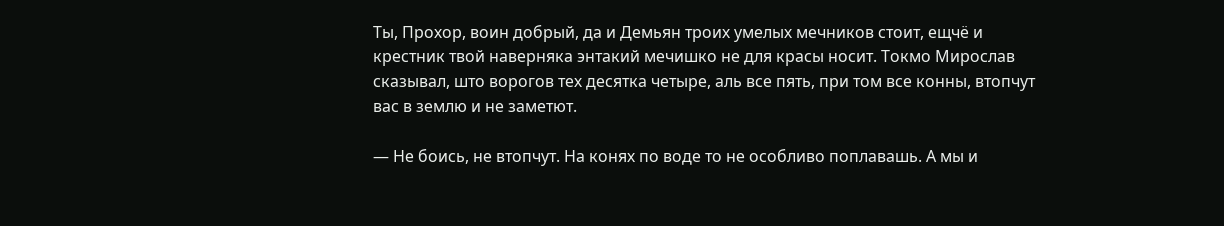Ты, Прохор, воин добрый, да и Демьян троих умелых мечников стоит, ещчё и крестник твой наверняка энтакий мечишко не для красы носит. Токмо Мирослав сказывал, што ворогов тех десятка четыре, аль все пять, при том все конны, втопчут вас в землю и не заметют.

— Не боись, не втопчут. На конях по воде то не особливо поплавашь. А мы и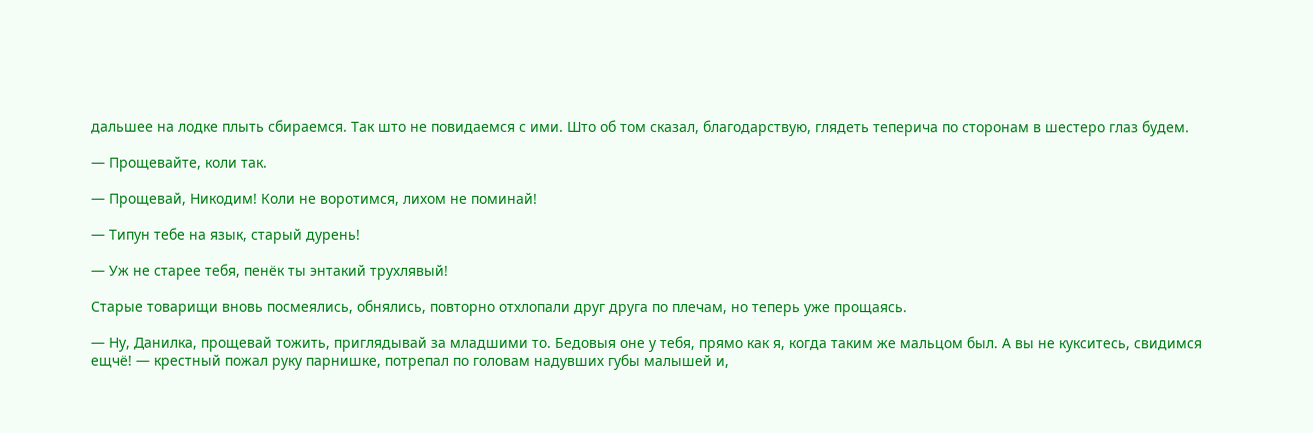дальшее на лодке плыть сбираемся. Так што не повидаемся с ими. Што об том сказал, благодарствую, глядеть теперича по сторонам в шестеро глаз будем.

— Прощевайте, коли так.

— Прощевай, Никодим! Коли не воротимся, лихом не поминай!

— Типун тебе на язык, старый дурень!

— Уж не старее тебя, пенёк ты энтакий трухлявый!

Старые товарищи вновь посмеялись, обнялись, повторно отхлопали друг друга по плечам, но теперь уже прощаясь.

— Ну, Данилка, прощевай тожить, приглядывай за младшими то. Бедовыя оне у тебя, прямо как я, когда таким же мальцом был. А вы не кукситесь, свидимся ещчё! — крестный пожал руку парнишке, потрепал по головам надувших губы малышей и,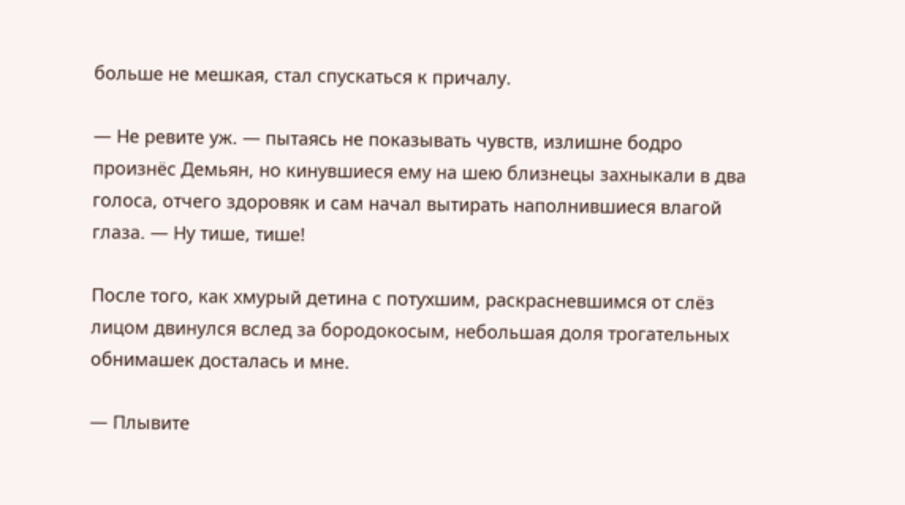больше не мешкая, стал спускаться к причалу.

— Не ревите уж. — пытаясь не показывать чувств, излишне бодро произнёс Демьян, но кинувшиеся ему на шею близнецы захныкали в два голоса, отчего здоровяк и сам начал вытирать наполнившиеся влагой глаза. — Ну тише, тише!

После того, как хмурый детина с потухшим, раскрасневшимся от слёз лицом двинулся вслед за бородокосым, небольшая доля трогательных обнимашек досталась и мне.

— Плывите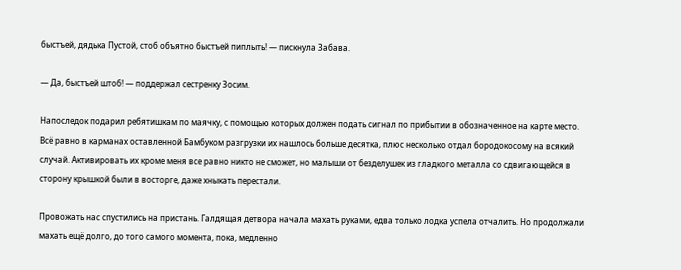быстъей, дядька Пустой, стоб объятно быстъей пиплыть! — пискнула Забава.

— Да, быстъей штоб! — поддержал сестренку Зосим.

Напоследок подарил ребятишкам по маячку, с помощью которых должен подать сигнал по прибытии в обозначенное на карте место. Всё равно в карманах оставленной Бамбуком разгрузки их нашлось больше десятка, плюс несколько отдал бородокосому на всякий случай. Активировать их кроме меня все равно никто не сможет, но малыши от безделушек из гладкого металла со сдвигающейся в сторону крышкой были в восторге, даже хныкать перестали.

Провожать нас спустились на пристань. Галдящая детвора начала махать руками, едва только лодка успела отчалить. Но продолжали махать ещё долго, до того самого момента, пока, медленно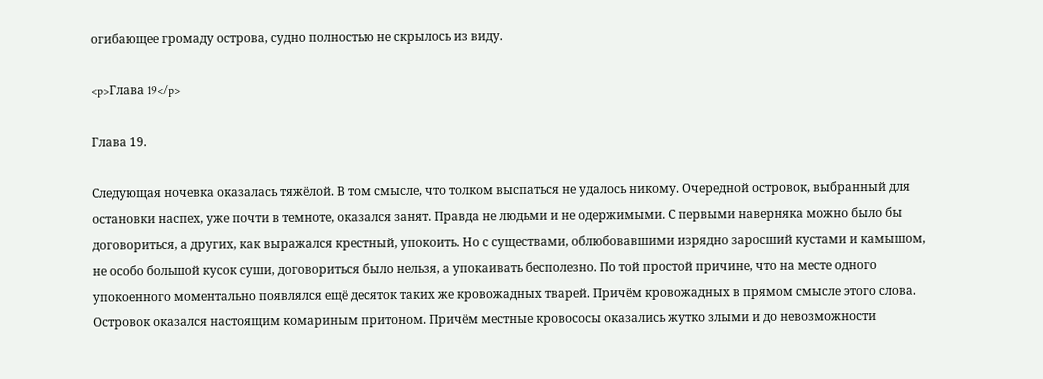огибающее громаду острова, судно полностью не скрылось из виду.

<p>Глава 19</p>

Глава 19.

Следующая ночевка оказалась тяжёлой. В том смысле, что толком выспаться не удалось никому. Очередной островок, выбранный для остановки наспех, уже почти в темноте, оказался занят. Правда не людьми и не одержимыми. С первыми наверняка можно было бы договориться, а других, как выражался крестный, упокоить. Но с существами, облюбовавшими изрядно заросший кустами и камышом, не особо большой кусок суши, договориться было нельзя, а упокаивать бесполезно. По той простой причине, что на месте одного упокоенного моментально появлялся ещё десяток таких же кровожадных тварей. Причём кровожадных в прямом смысле этого слова. Островок оказался настоящим комариным притоном. Причём местные кровососы оказались жутко злыми и до невозможности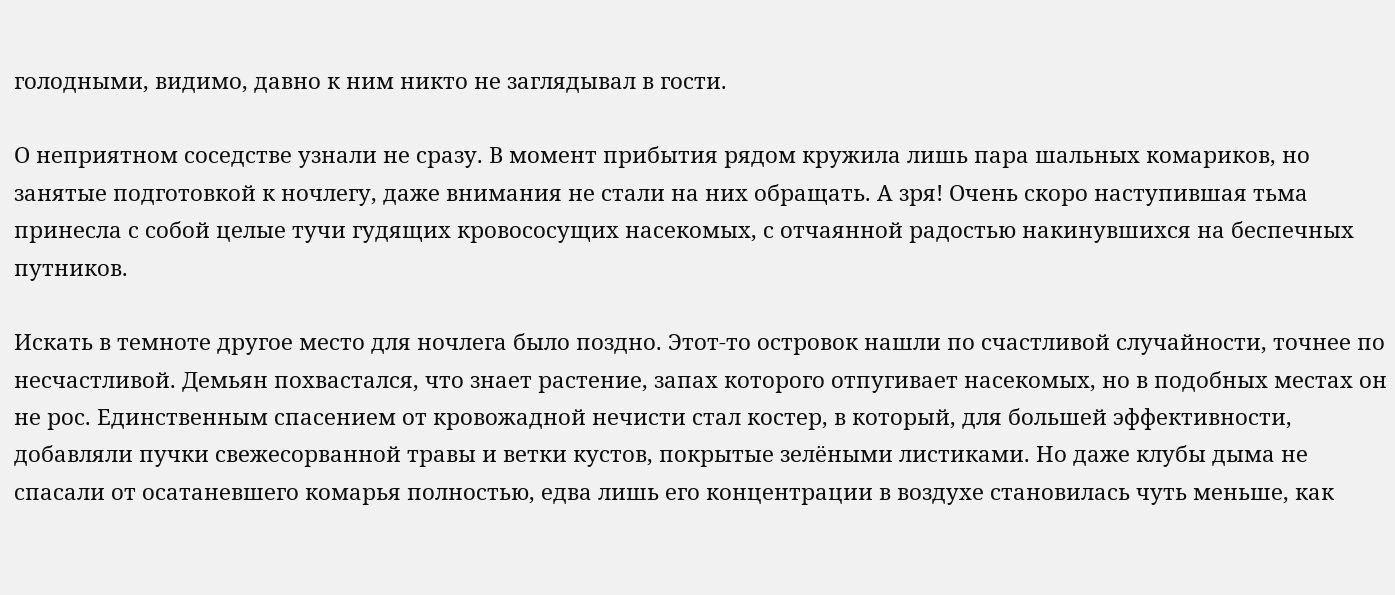голодными, видимо, давно к ним никто не заглядывал в гости.

О неприятном соседстве узнали не сразу. В момент прибытия рядом кружила лишь пара шальных комариков, но занятые подготовкой к ночлегу, даже внимания не стали на них обращать. А зря! Очень скоро наступившая тьма принесла с собой целые тучи гудящих кровососущих насекомых, с отчаянной радостью накинувшихся на беспечных путников.

Искать в темноте другое место для ночлега было поздно. Этот-то островок нашли по счастливой случайности, точнее по несчастливой. Демьян похвастался, что знает растение, запах которого отпугивает насекомых, но в подобных местах он не рос. Единственным спасением от кровожадной нечисти стал костер, в который, для большей эффективности, добавляли пучки свежесорванной травы и ветки кустов, покрытые зелёными листиками. Но даже клубы дыма не спасали от осатаневшего комарья полностью, едва лишь его концентрации в воздухе становилась чуть меньше, как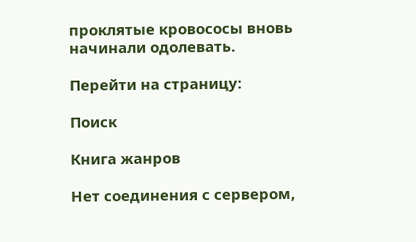проклятые кровососы вновь начинали одолевать.

Перейти на страницу:

Поиск

Книга жанров

Нет соединения с сервером,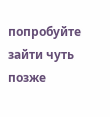попробуйте зайти чуть позже